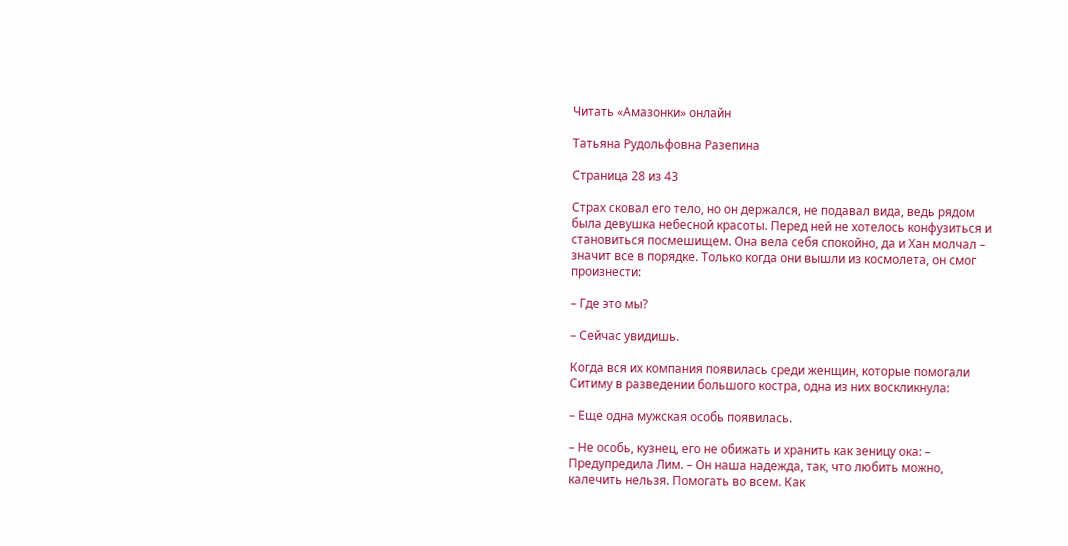Читать «Амазонки» онлайн

Татьяна Рудольфовна Разепина

Страница 28 из 43

Страх сковал его тело, но он держался, не подавал вида, ведь рядом была девушка небесной красоты. Перед ней не хотелось конфузиться и становиться посмешищем. Она вела себя спокойно, да и Хан молчал – значит все в порядке. Только когда они вышли из космолета, он смог произнести:

– Где это мы?

– Сейчас увидишь.

Когда вся их компания появилась среди женщин, которые помогали Ситиму в разведении большого костра, одна из них воскликнула:

– Еще одна мужская особь появилась.

– Не особь, кузнец, его не обижать и хранить как зеницу ока: – Предупредила Лим. – Он наша надежда, так, что любить можно, калечить нельзя. Помогать во всем. Как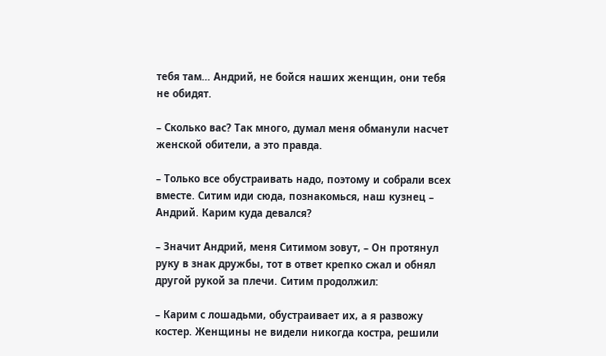тебя там… Андрий, не бойся наших женщин, они тебя не обидят.

– Сколько вас? Так много, думал меня обманули насчет женской обители, а это правда.

– Только все обустраивать надо, поэтому и собрали всех вместе. Ситим иди сюда, познакомься, наш кузнец – Андрий. Карим куда девался?

– Значит Андрий, меня Ситимом зовут, – Он протянул руку в знак дружбы, тот в ответ крепко сжал и обнял другой рукой за плечи. Ситим продолжил:

– Карим с лошадьми, обустраивает их, а я развожу костер. Женщины не видели никогда костра, решили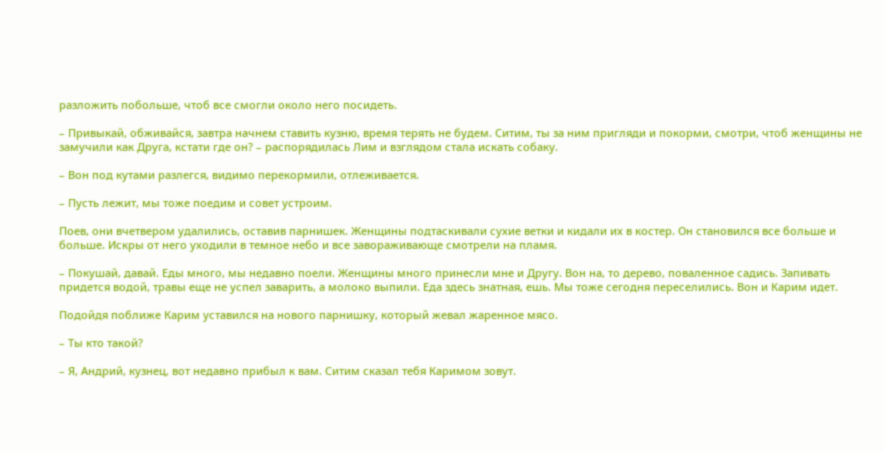разложить побольше, чтоб все смогли около него посидеть.

– Привыкай, обживайся, завтра начнем ставить кузню, время терять не будем. Ситим, ты за ним пригляди и покорми, смотри, чтоб женщины не замучили как Друга, кстати где он? – распорядилась Лим и взглядом стала искать собаку.

– Вон под кутами разлегся, видимо перекормили, отлеживается.

– Пусть лежит, мы тоже поедим и совет устроим.

Поев, они вчетвером удалились, оставив парнишек. Женщины подтаскивали сухие ветки и кидали их в костер. Он становился все больше и больше. Искры от него уходили в темное небо и все завораживающе смотрели на пламя.

– Покушай, давай. Еды много, мы недавно поели. Женщины много принесли мне и Другу. Вон на, то дерево, поваленное садись. Запивать придется водой, травы еще не успел заварить, а молоко выпили. Еда здесь знатная, ешь. Мы тоже сегодня переселились. Вон и Карим идет.

Подойдя поближе Карим уставился на нового парнишку, который жевал жаренное мясо.

– Ты кто такой?

– Я, Андрий, кузнец, вот недавно прибыл к вам. Ситим сказал тебя Каримом зовут.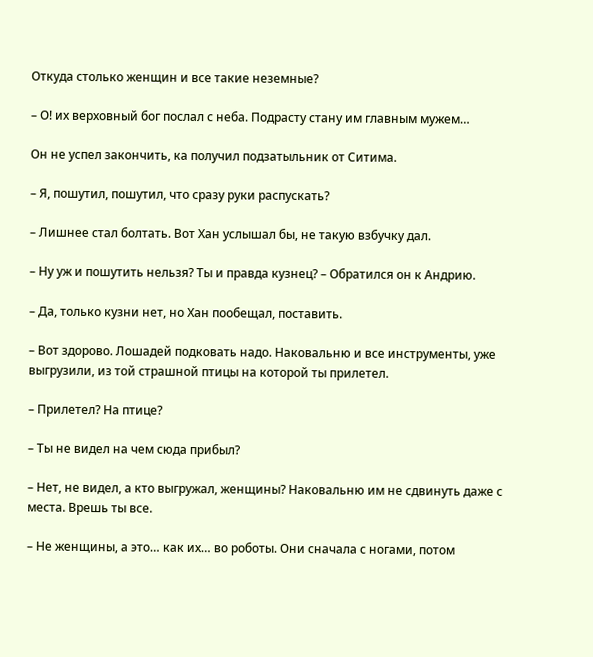Откуда столько женщин и все такие неземные?

– О! их верховный бог послал с неба. Подрасту стану им главным мужем…

Он не успел закончить, ка получил подзатыльник от Ситима.

– Я, пошутил, пошутил, что сразу руки распускать?

– Лишнее стал болтать. Вот Хан услышал бы, не такую взбучку дал.

– Ну уж и пошутить нельзя? Ты и правда кузнец? – Обратился он к Андрию.

– Да, только кузни нет, но Хан пообещал, поставить.

– Вот здорово. Лошадей подковать надо. Наковальню и все инструменты, уже выгрузили, из той страшной птицы на которой ты прилетел.

– Прилетел? На птице?

– Ты не видел на чем сюда прибыл?

– Нет, не видел, а кто выгружал, женщины? Наковальню им не сдвинуть даже с места. Врешь ты все.

– Не женщины, а это… как их… во роботы. Они сначала с ногами, потом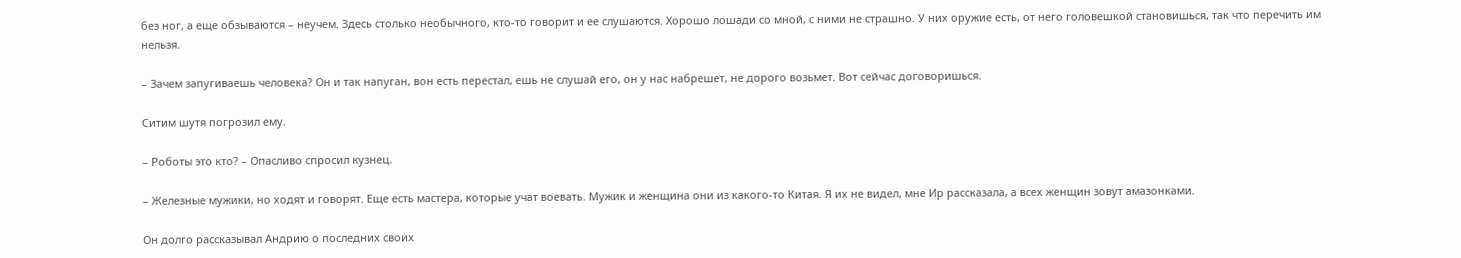без ног, а еще обзываются – неучем. Здесь столько необычного, кто-то говорит и ее слушаются. Хорошо лошади со мной, с ними не страшно. У них оружие есть, от него головешкой становишься, так что перечить им нельзя.

– Зачем запугиваешь человека? Он и так напуган, вон есть перестал, ешь не слушай его, он у нас набрешет, не дорого возьмет. Вот сейчас договоришься.

Ситим шутя погрозил ему.

– Роботы это кто? – Опасливо спросил кузнец.

– Железные мужики, но ходят и говорят. Еще есть мастера, которые учат воевать. Мужик и женщина они из какого-то Китая. Я их не видел, мне Ир рассказала, а всех женщин зовут амазонками.

Он долго рассказывал Андрию о последних своих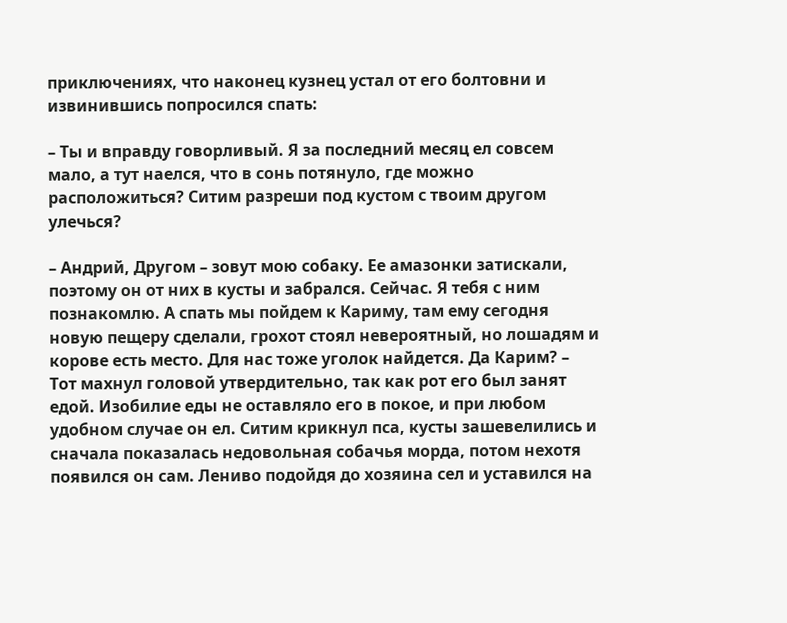приключениях, что наконец кузнец устал от его болтовни и извинившись попросился спать:

– Ты и вправду говорливый. Я за последний месяц ел совсем мало, а тут наелся, что в сонь потянуло, где можно расположиться? Ситим разреши под кустом с твоим другом улечься?

– Андрий, Другом – зовут мою собаку. Ее амазонки затискали, поэтому он от них в кусты и забрался. Сейчас. Я тебя с ним познакомлю. А спать мы пойдем к Кариму, там ему сегодня новую пещеру сделали, грохот стоял невероятный, но лошадям и корове есть место. Для нас тоже уголок найдется. Да Карим? – Тот махнул головой утвердительно, так как рот его был занят едой. Изобилие еды не оставляло его в покое, и при любом удобном случае он ел. Ситим крикнул пса, кусты зашевелились и сначала показалась недовольная собачья морда, потом нехотя появился он сам. Лениво подойдя до хозяина сел и уставился на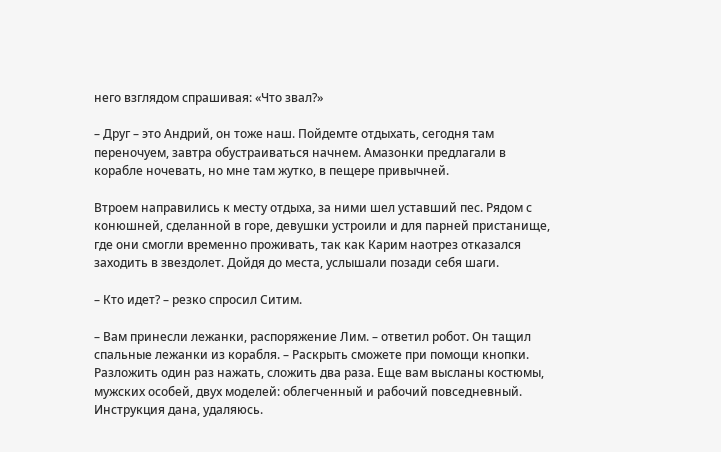него взглядом спрашивая: «Что звал?»

– Друг – это Андрий, он тоже наш. Пойдемте отдыхать, сегодня там переночуем, завтра обустраиваться начнем. Амазонки предлагали в корабле ночевать, но мне там жутко, в пещере привычней.

Втроем направились к месту отдыха, за ними шел уставший пес. Рядом с конюшней, сделанной в горе, девушки устроили и для парней пристанище, где они смогли временно проживать, так как Карим наотрез отказался заходить в звездолет. Дойдя до места, услышали позади себя шаги.

– Кто идет? – резко спросил Ситим.

– Вам принесли лежанки, распоряжение Лим. – ответил робот. Он тащил спальные лежанки из корабля. – Раскрыть сможете при помощи кнопки. Разложить один раз нажать, сложить два раза. Еще вам высланы костюмы, мужских особей, двух моделей: облегченный и рабочий повседневный. Инструкция дана, удаляюсь.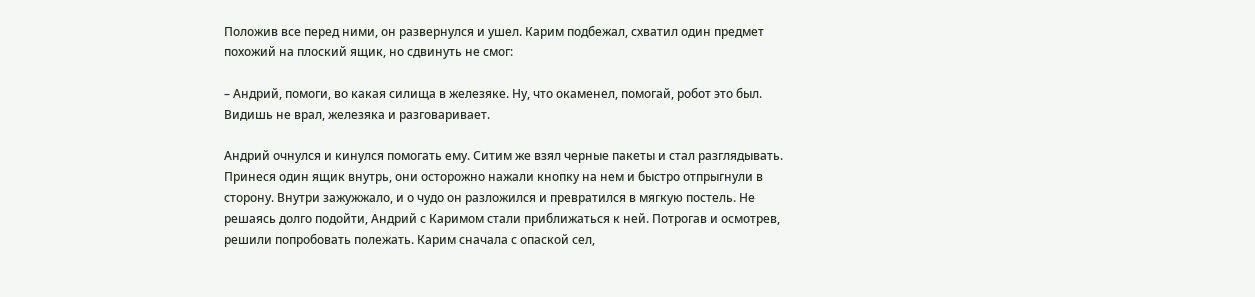Положив все перед ними, он развернулся и ушел. Карим подбежал, схватил один предмет похожий на плоский ящик, но сдвинуть не смог:

– Андрий, помоги, во какая силища в железяке. Ну, что окаменел, помогай, робот это был. Видишь не врал, железяка и разговаривает.

Андрий очнулся и кинулся помогать ему. Ситим же взял черные пакеты и стал разглядывать. Принеся один ящик внутрь, они осторожно нажали кнопку на нем и быстро отпрыгнули в сторону. Внутри зажужжало, и о чудо он разложился и превратился в мягкую постель. Не решаясь долго подойти, Андрий с Каримом стали приближаться к ней. Потрогав и осмотрев, решили попробовать полежать. Карим сначала с опаской сел,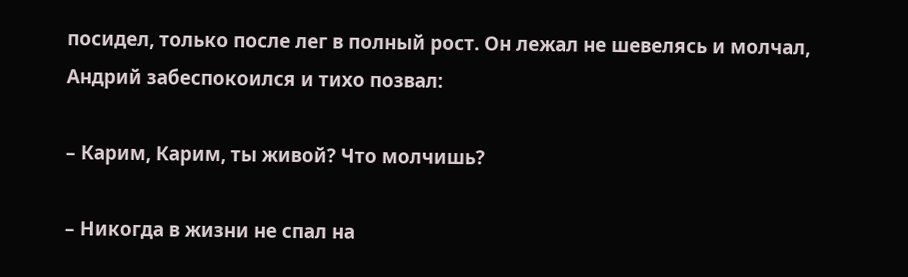посидел, только после лег в полный рост. Он лежал не шевелясь и молчал, Андрий забеспокоился и тихо позвал:

– Карим, Карим, ты живой? Что молчишь?

– Никогда в жизни не спал на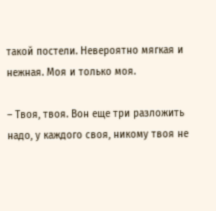такой постели. Невероятно мягкая и нежная. Моя и только моя.

– Твоя, твоя. Вон еще три разложить надо, у каждого своя, никому твоя не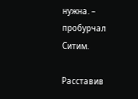нужна. – пробурчал Ситим.

Расставив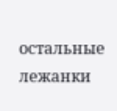остальные лежанки